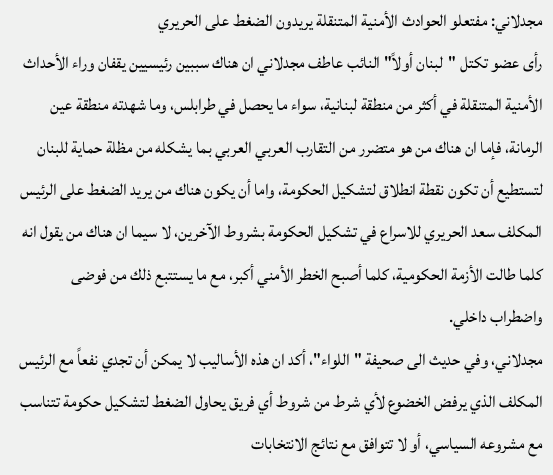مجدلاني: مفتعلو الحوادث الأمنية المتنقلة يريدون الضغط على الحريري
رأى عضو تكتل "لبنان أولاً" النائب عاطف مجدلاني ان هناك سببين رئيسيين يقفان وراء الأحداث الأمنية المتنقلة في أكثر من منطقة لبنانية، سواء ما يحصل في طرابلس، وما شهدته منطقة عين الرمانة، فإما ان هناك من هو متضرر من التقارب العربي العربي بما يشكله من مظلة حماية للبنان لتستطيع أن تكون نقطة انطلاق لتشكيل الحكومة، واما أن يكون هناك من يريد الضغط على الرئيس المكلف سعد الحريري للاسراع في تشكيل الحكومة بشروط الآخرين، لا سيما ان هناك من يقول انه كلما طالت الأزمة الحكومية، كلما أصبح الخطر الأمني أكبر، مع ما يستتبع ذلك من فوضى واضطراب داخلي.
مجدلاني، وفي حديث الى صحيفة "اللواء"، أكد ان هذه الأساليب لا يمكن أن تجدي نفعاً مع الرئيس المكلف الذي يرفض الخضوع لأي شرط من شروط أي فريق يحاول الضغط لتشكيل حكومة تتناسب مع مشروعه السياسي، أو لا تتوافق مع نتائج الانتخابات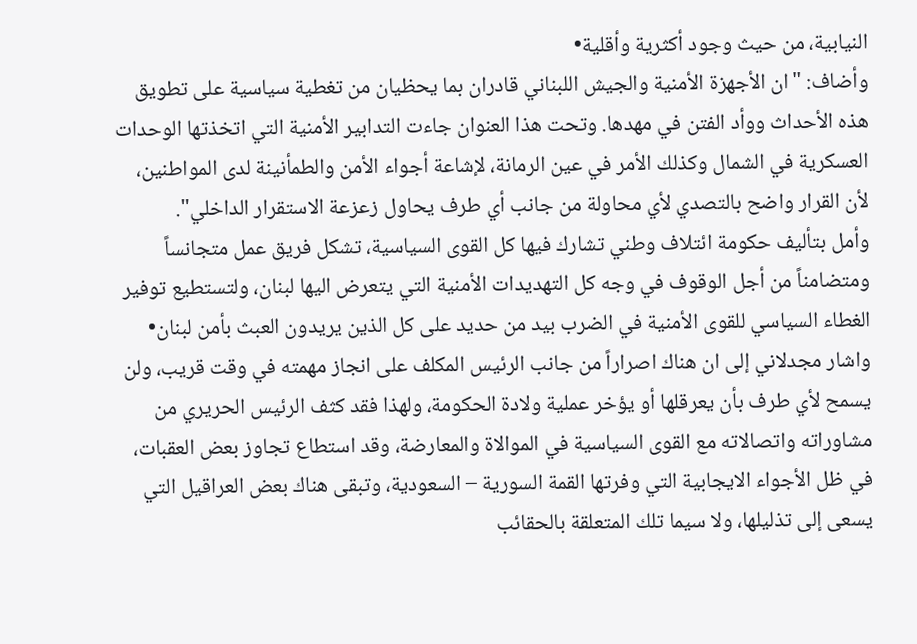النيابية، من حيث وجود أكثرية وأقلية•
وأضاف: "ان الأجهزة الأمنية والجيش اللبناني قادران بما يحظيان من تغطية سياسية على تطويق هذه الأحداث ووأد الفتن في مهدها. وتحت هذا العنوان جاءت التدابير الأمنية التي اتخذتها الوحدات العسكرية في الشمال وكذلك الأمر في عين الرمانة، لإشاعة أجواء الأمن والطمأنينة لدى المواطنين، لأن القرار واضح بالتصدي لأي محاولة من جانب أي طرف يحاول زعزعة الاستقرار الداخلي".
وأمل بتأليف حكومة ائتلاف وطني تشارك فيها كل القوى السياسية، تشكل فريق عمل متجانساً ومتضامناً من أجل الوقوف في وجه كل التهديدات الأمنية التي يتعرض اليها لبنان، ولتستطيع توفير الغطاء السياسي للقوى الأمنية في الضرب بيد من حديد على كل الذين يريدون العبث بأمن لبنان•
واشار مجدلاني إلى ان هناك اصراراً من جانب الرئيس المكلف على انجاز مهمته في وقت قريب، ولن يسمح لأي طرف بأن يعرقلها أو يؤخر عملية ولادة الحكومة، ولهذا فقد كثف الرئيس الحريري من مشاوراته واتصالاته مع القوى السياسية في الموالاة والمعارضة، وقد استطاع تجاوز بعض العقبات، في ظل الأجواء الايجابية التي وفرتها القمة السورية – السعودية، وتبقى هناك بعض العراقيل التي يسعى إلى تذليلها، ولا سيما تلك المتعلقة بالحقائب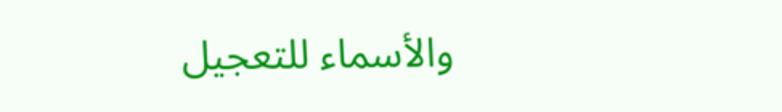والأسماء للتعجيل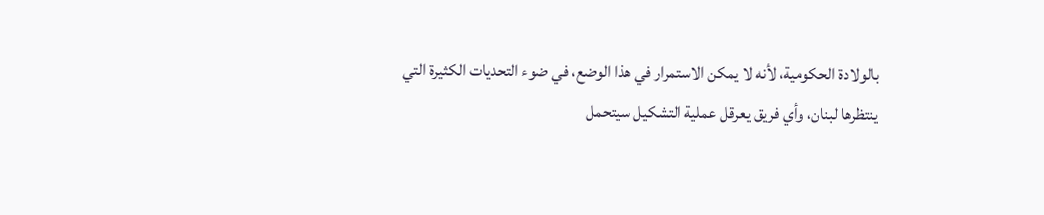بالولادة الحكومية، لأنه لا يمكن الاستمرار في هذا الوضع، في ضوء التحديات الكثيرة التي ينتظرها لبنان، وأي فريق يعرقل عملية التشكيل سيتحمل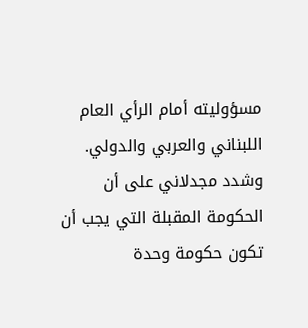مسؤوليته أمام الرأي العام اللبناني والعربي والدولي.
وشدد مجدلاني على أن الحكومة المقبلة التي يجب أن تكون حكومة وحدة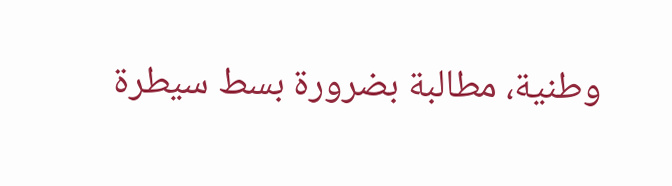وطنية، مطالبة بضرورة بسط سيطرة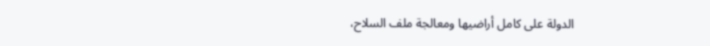الدولة على كامل أراضيها ومعالجة ملف السلاح،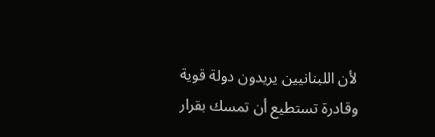لأن اللبنانيين يريدون دولة قوية وقادرة تستطيع أن تمسك بقرار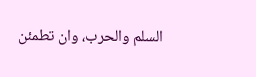السلم والحرب، وان تطمئن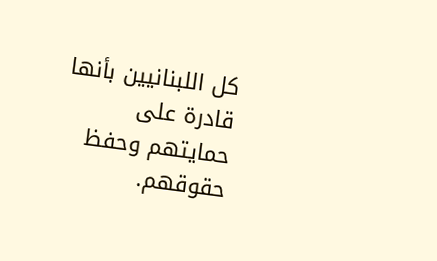كل اللبنانيين بأنها قادرة على حمايتهم وحفظ حقوقهم.